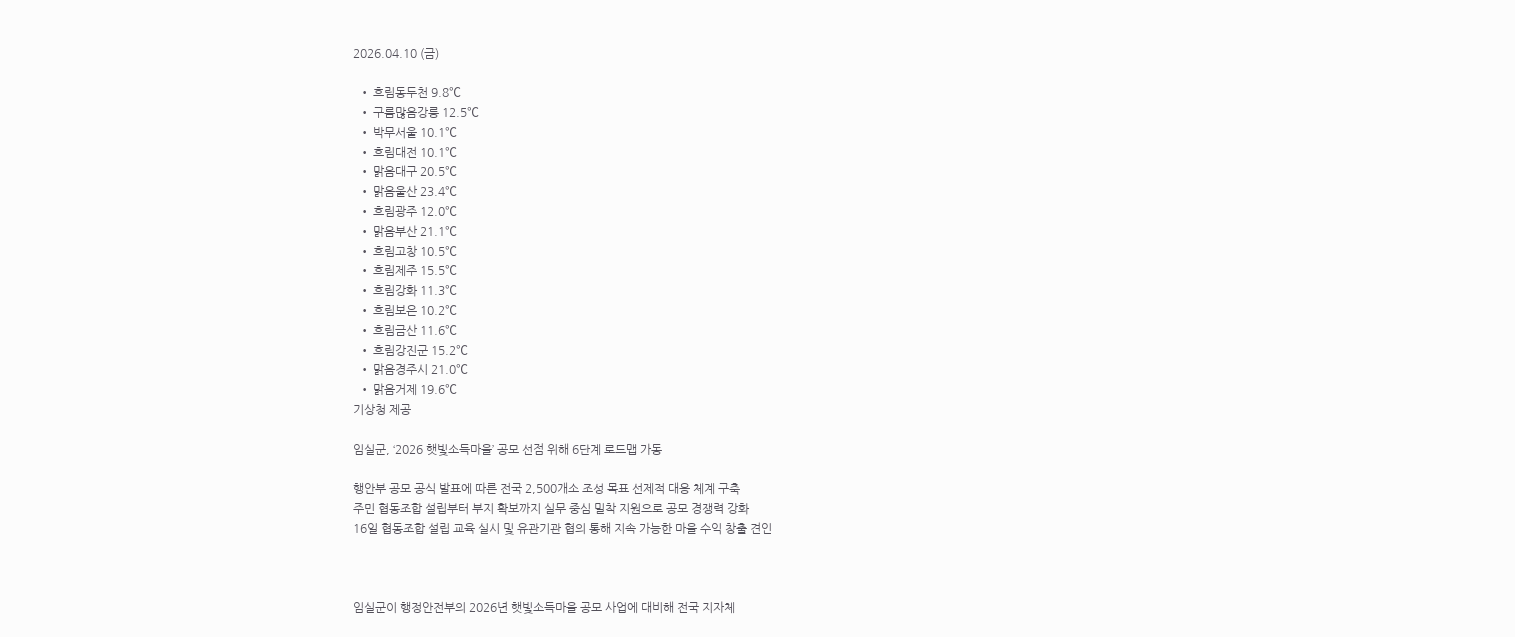2026.04.10 (금)

  • 흐림동두천 9.8℃
  • 구름많음강릉 12.5℃
  • 박무서울 10.1℃
  • 흐림대전 10.1℃
  • 맑음대구 20.5℃
  • 맑음울산 23.4℃
  • 흐림광주 12.0℃
  • 맑음부산 21.1℃
  • 흐림고창 10.5℃
  • 흐림제주 15.5℃
  • 흐림강화 11.3℃
  • 흐림보은 10.2℃
  • 흐림금산 11.6℃
  • 흐림강진군 15.2℃
  • 맑음경주시 21.0℃
  • 맑음거제 19.6℃
기상청 제공

임실군, ‘2026 햇빛소득마을’ 공모 선점 위해 6단계 로드맵 가동

행안부 공모 공식 발표에 따른 전국 2,500개소 조성 목표 선제적 대응 체계 구축
주민 협동조합 설립부터 부지 확보까지 실무 중심 밀착 지원으로 공모 경쟁력 강화
16일 협동조합 설립 교육 실시 및 유관기관 협의 통해 지속 가능한 마을 수익 창출 견인



임실군이 행정안전부의 2026년 햇빛소득마을 공모 사업에 대비해 전국 지자체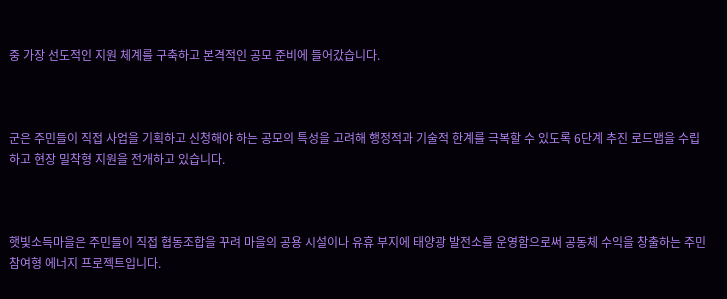중 가장 선도적인 지원 체계를 구축하고 본격적인 공모 준비에 들어갔습니다.



군은 주민들이 직접 사업을 기획하고 신청해야 하는 공모의 특성을 고려해 행정적과 기술적 한계를 극복할 수 있도록 6단계 추진 로드맵을 수립하고 현장 밀착형 지원을 전개하고 있습니다.



햇빛소득마을은 주민들이 직접 협동조합을 꾸려 마을의 공용 시설이나 유휴 부지에 태양광 발전소를 운영함으로써 공동체 수익을 창출하는 주민 참여형 에너지 프로젝트입니다.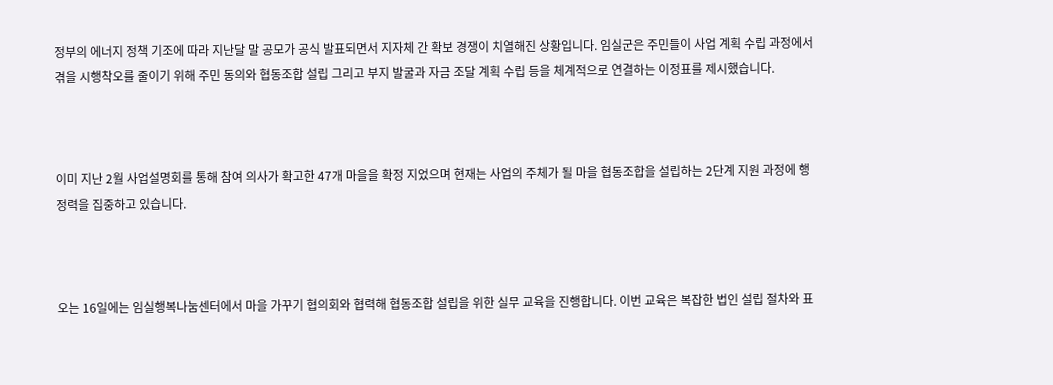정부의 에너지 정책 기조에 따라 지난달 말 공모가 공식 발표되면서 지자체 간 확보 경쟁이 치열해진 상황입니다. 임실군은 주민들이 사업 계획 수립 과정에서 겪을 시행착오를 줄이기 위해 주민 동의와 협동조합 설립 그리고 부지 발굴과 자금 조달 계획 수립 등을 체계적으로 연결하는 이정표를 제시했습니다.



이미 지난 2월 사업설명회를 통해 참여 의사가 확고한 47개 마을을 확정 지었으며 현재는 사업의 주체가 될 마을 협동조합을 설립하는 2단계 지원 과정에 행정력을 집중하고 있습니다.



오는 16일에는 임실행복나눔센터에서 마을 가꾸기 협의회와 협력해 협동조합 설립을 위한 실무 교육을 진행합니다. 이번 교육은 복잡한 법인 설립 절차와 표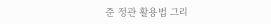준 정관 활용법 그리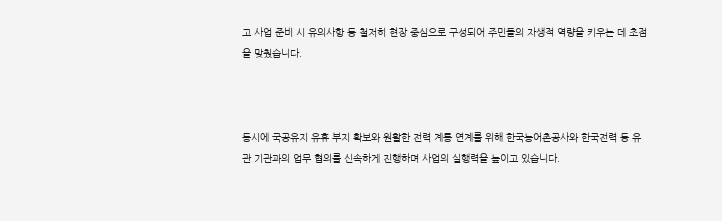고 사업 준비 시 유의사항 등 철저히 현장 중심으로 구성되어 주민들의 자생적 역량을 키우는 데 초점을 맞췄습니다.



동시에 국공유지 유휴 부지 확보와 원활한 전력 계통 연계를 위해 한국농어촌공사와 한국전력 등 유관 기관과의 업무 협의를 신속하게 진행하며 사업의 실행력을 높이고 있습니다.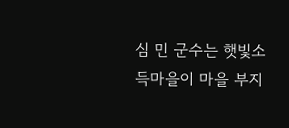심 민 군수는 햇빛소득마을이 마을 부지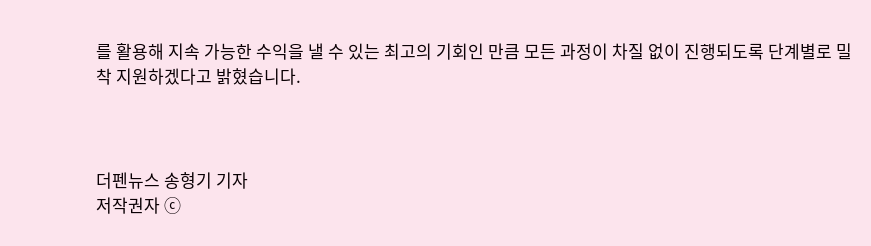를 활용해 지속 가능한 수익을 낼 수 있는 최고의 기회인 만큼 모든 과정이 차질 없이 진행되도록 단계별로 밀착 지원하겠다고 밝혔습니다.



더펜뉴스 송형기 기자
저작권자 ⓒ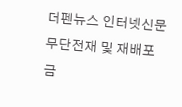더펜뉴스 인터넷신문 무단전재 및 재배포 금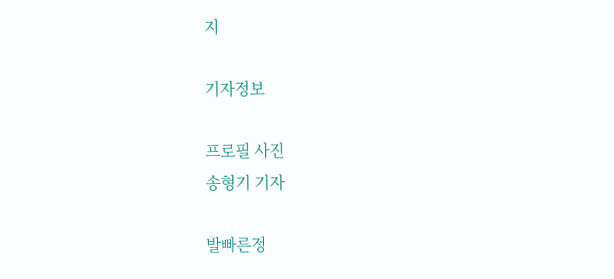지

기자정보

프로필 사진
송형기 기자

발빠른정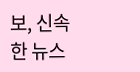보, 신속한 뉴스